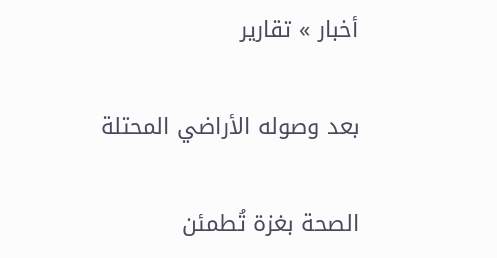أخبار » تقارير

بعد وصوله الأراضي المحتلة

الصحة بغزة تُطمئن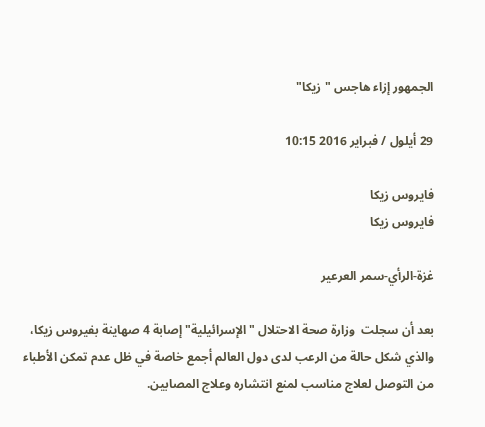الجمهور إزاء هاجس "زيكا"

29 أيلول / فبراير 2016 10:15

فايروس زيكا
فايروس زيكا

غزة-الرأي-سمر العرعير

بعد أن سجلت  وزارة صحة الاحتلال "الإسرائيلية" إصابة 4 صهاينة بفيروس زيكا، والذي شكل حالة من الرعب لدى دول العالم أجمع خاصة في ظل عدم تمكن الأطباء من التوصل لعلاج مناسب لمنع انتشاره وعلاج المصابين.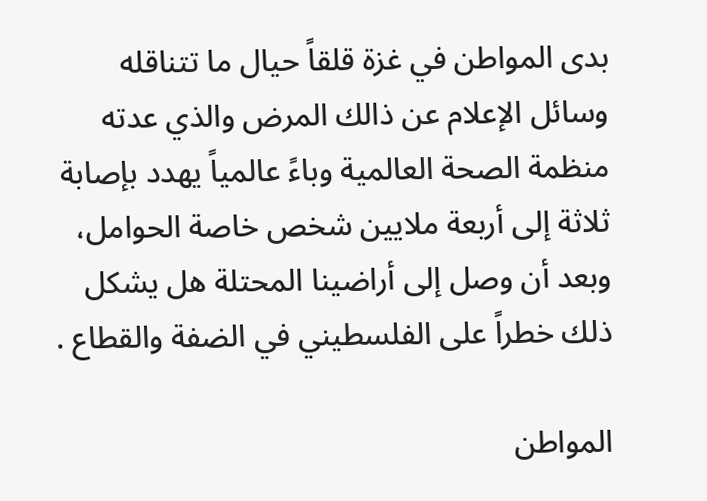بدى المواطن في غزة قلقاً حيال ما تتناقله وسائل الإعلام عن ذالك المرض والذي عدته منظمة الصحة العالمية وباءً عالمياً يهدد بإصابة ثلاثة إلى أربعة ملايين شخص خاصة الحوامل، وبعد أن وصل إلى أراضينا المحتلة هل يشكل ذلك خطراً على الفلسطيني في الضفة والقطاع .

المواطن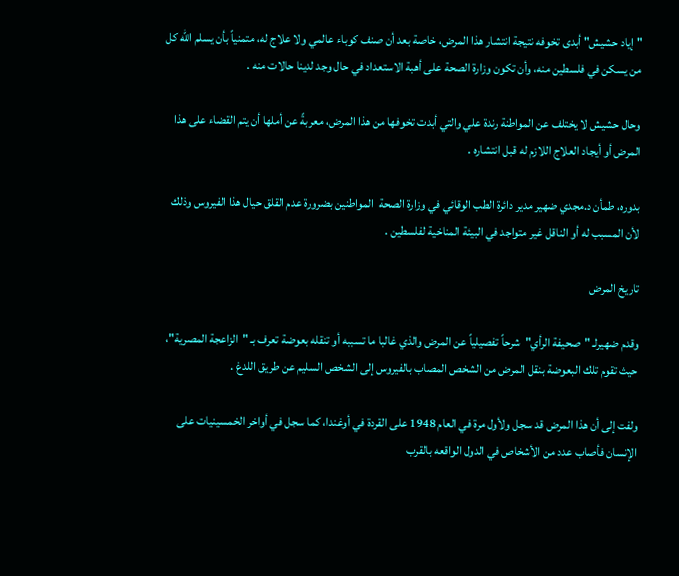"إياد حشيش" أبدى تخوفه نتيجة انتشار هذا المرض، خاصة بعد أن صنف كوباء عالمي ولا علاج له، متمنياً بأن يسلم الله كل من يسكن في فلسطين منه، وأن تكون وزارة الصحة على أهبة الاستعداد في حال وجد لدينا حالات منه .

وحال حشيش لا يختلف عن المواطنة رندة علي والتي أبدت تخوفها من هذا المرض، معربةً عن أملها أن يتم القضاء على هذا المرض أو أيجاد العلاج اللازم له قبل انتشاره .

بدوره، طمأن د.مجدي ضهير مدير دائرة الطب الوقائي في وزارة الصحة  المواطنين بضرورة عدم القلق حيال هذا الفيروس وذلك لأن المسبب له أو الناقل غير متواجد في البيئة المناخية لفلسطين .

تاريخ المرض

وقدم ضهيرلـ "صحيفة الرأي"  شرحاً تفصيلياً عن المرض والذي غالبا ما تسببه أو تنقله بعوضة تعرف بـ "الزاعجة المصرية"، حيث تقوم تلك البعوضة بنقل المرض من الشخص المصاب بالفيروس إلى الشخص السليم عن طريق اللدغ .

ولفت إلى أن هذا المرض قد سجل ولأول مرة في العام 1948 على القردة في أوغندا، كما سجل في أواخر الخمسينيات على الإنسان فأصاب عدد من الأشخاص في الدول الواقعه بالقرب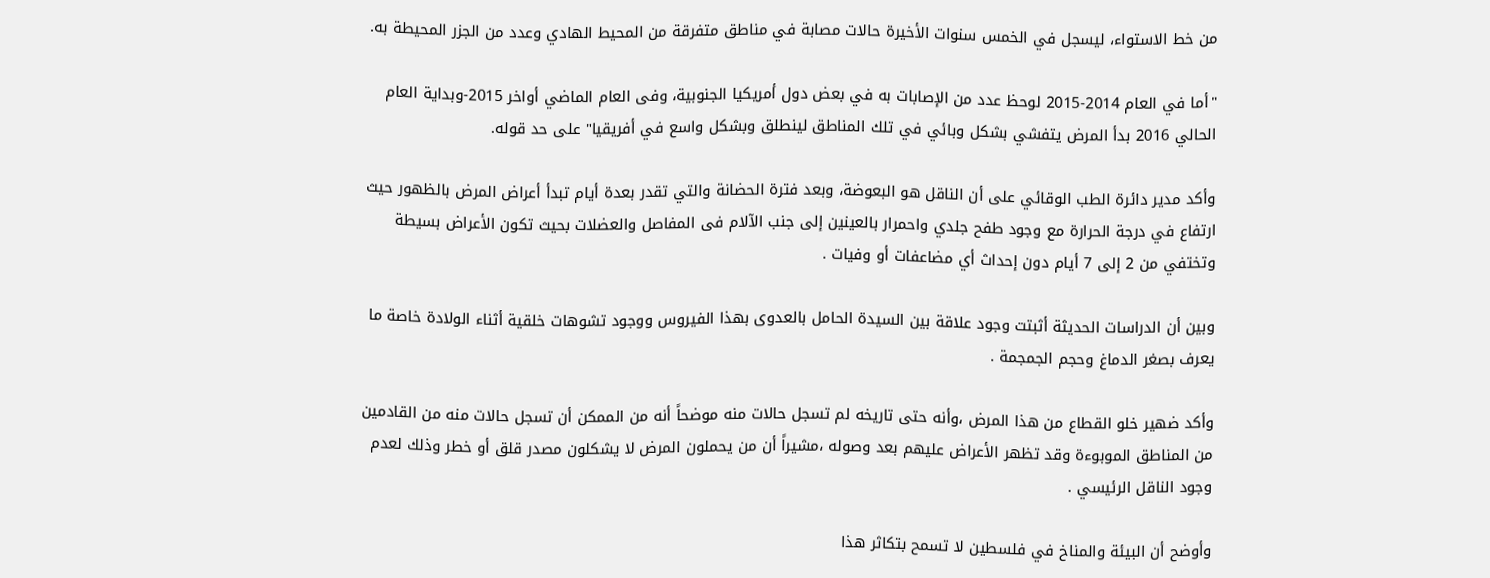من خط الاستواء، ليسجل في الخمس سنوات الأخيرة حالات مصابة في مناطق متفرقة من المحيط الهادي وعدد من الجزر المحيطة به.

"أما في العام 2014-2015 لوحظ عدد من الإصابات به في بعض دول أمريكيا الجنوبية، وفى العام الماضي أواخر 2015-وبداية العام الحالي 2016 بدأ المرض يتفشي بشكل وبائي في تلك المناطق لينطلق وبشكل واسع في أفريقيا" على حد قوله.

وأكد مدير دائرة الطب الوقائي على أن الناقل هو البعوضة، وبعد فترة الحضانة والتي تقدر بعدة أيام تبدأ أعراض المرض بالظهور حيث ارتفاع في درجة الحرارة مع وجود طفح جلدي واحمرار بالعينين إلى جنب الآلام فى المفاصل والعضلات بحيث تكون الأعراض بسيطة وتختفي من 2 إلى 7 أيام دون إحداث أي مضاعفات أو وفيات .

وبين أن الدراسات الحديثة أثبتت وجود علاقة بين السيدة الحامل بالعدوى بهذا الفيروس ووجود تشوهات خلقية أثناء الولادة خاصة ما يعرف بصغر الدماغ وحجم الجمجمة .

وأكد ضهير خلو القطاع من هذا المرض ،وأنه حتى تاريخه لم تسجل حالات منه موضحاً أنه من الممكن أن تسجل حالات منه من القادمين من المناطق الموبوءة وقد تظهر الأعراض عليهم بعد وصوله ،مشيراً أن من يحملون المرض لا يشكلون مصدر قلق أو خطر وذلك لعدم وجود الناقل الرئيسي .

وأوضح أن البيئة والمناخ في فلسطين لا تسمح بتكاثر هذا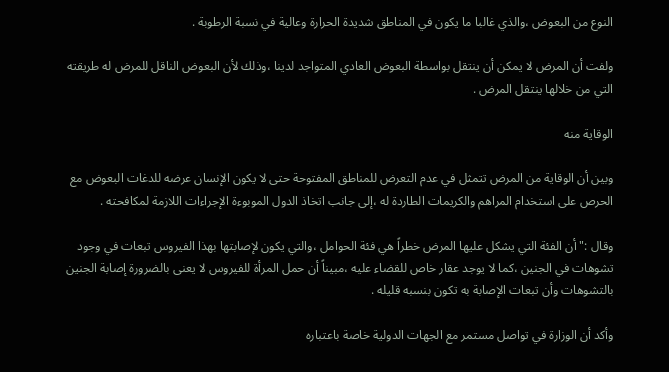النوع من البعوض ،والذي غالبا ما يكون في المناطق شديدة الحرارة وعالية في نسبة الرطوبة .

ولفت أن المرض لا يمكن أن ينتقل بواسطة البعوض العادي المتواجد لدينا ،وذلك لأن البعوض الناقل للمرض له طريقته التي من خلالها ينتقل المرض .

الوقاية منه

وبين أن الوقاية من المرض تتمثل في عدم التعرض للمناطق المفتوحة حتى لا يكون الإنسان عرضه للدغات البعوض مع الحرص على استخدام المراهم والكريمات الطاردة له ،إلى جانب اتخاذ الدول الموبوءة الإجراءات اللازمة لمكافحته .

وقال :" أن الفئة التي يشكل عليها المرض خطراً هي فئة الحوامل ،والتي يكون لإصابتها بهذا الفيروس تبعات في وجود تشوهات في الجنين ،كما لا يوجد عقار خاص للقضاء عليه ،مبيناً أن حمل المرأة للفيروس لا يعنى بالضرورة إصابة الجنين بالتشوهات وأن تبعات الإصابة به تكون بنسبه قليله .

وأكد أن الوزارة في تواصل مستمر مع الجهات الدولية خاصة باعتباره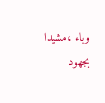وباء ،مشيدا بجهود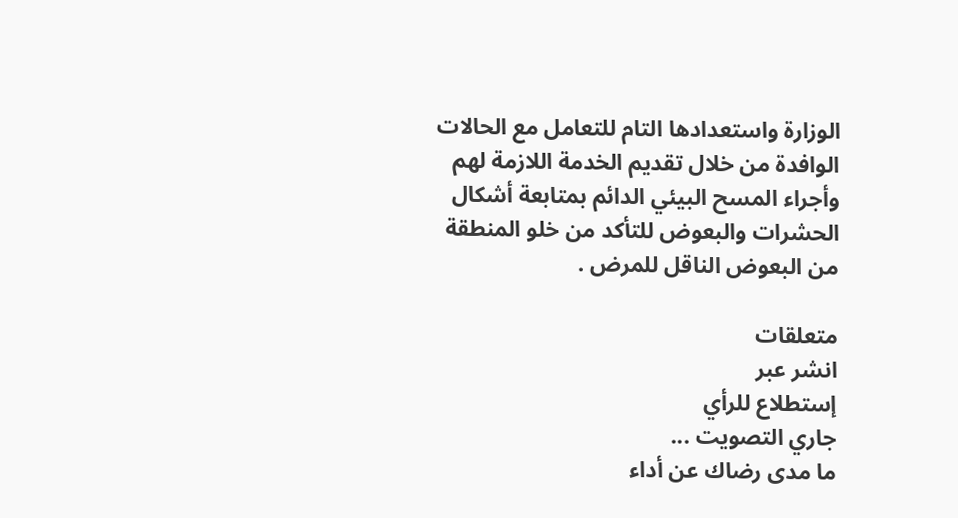الوزارة واستعدادها التام للتعامل مع الحالات الوافدة من خلال تقديم الخدمة اللازمة لهم وأجراء المسح البيئي الدائم بمتابعة أشكال الحشرات والبعوض للتأكد من خلو المنطقة من البعوض الناقل للمرض .

متعلقات
انشر عبر
إستطلاع للرأي
جاري التصويت ...
ما مدى رضاك عن أداء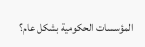المؤسسات الحكومية بشكل عام؟